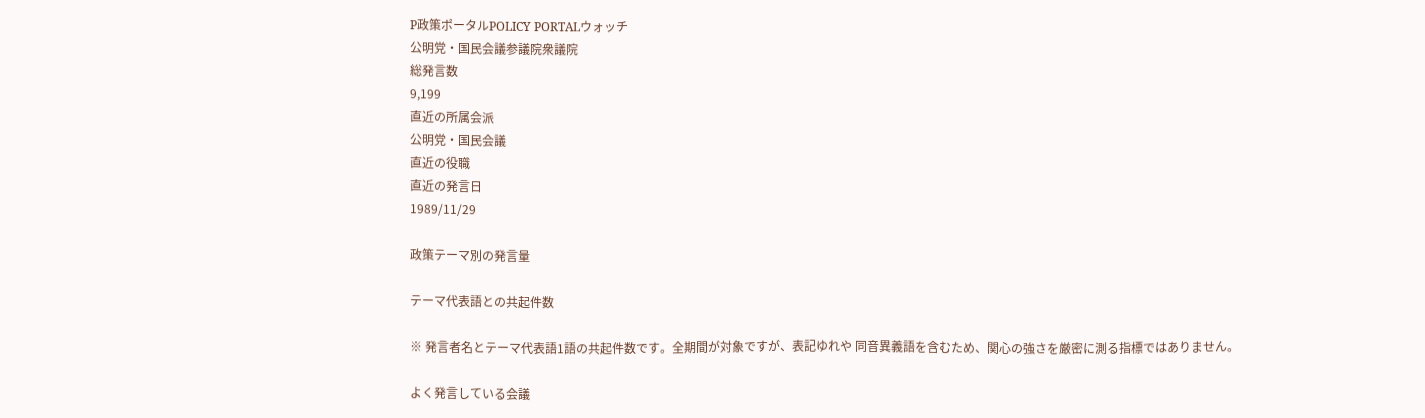P政策ポータルPOLICY PORTALウォッチ
公明党・国民会議参議院衆議院
総発言数
9,199
直近の所属会派
公明党・国民会議
直近の役職
直近の発言日
1989/11/29

政策テーマ別の発言量

テーマ代表語との共起件数

※ 発言者名とテーマ代表語1語の共起件数です。全期間が対象ですが、表記ゆれや 同音異義語を含むため、関心の強さを厳密に測る指標ではありません。

よく発言している会議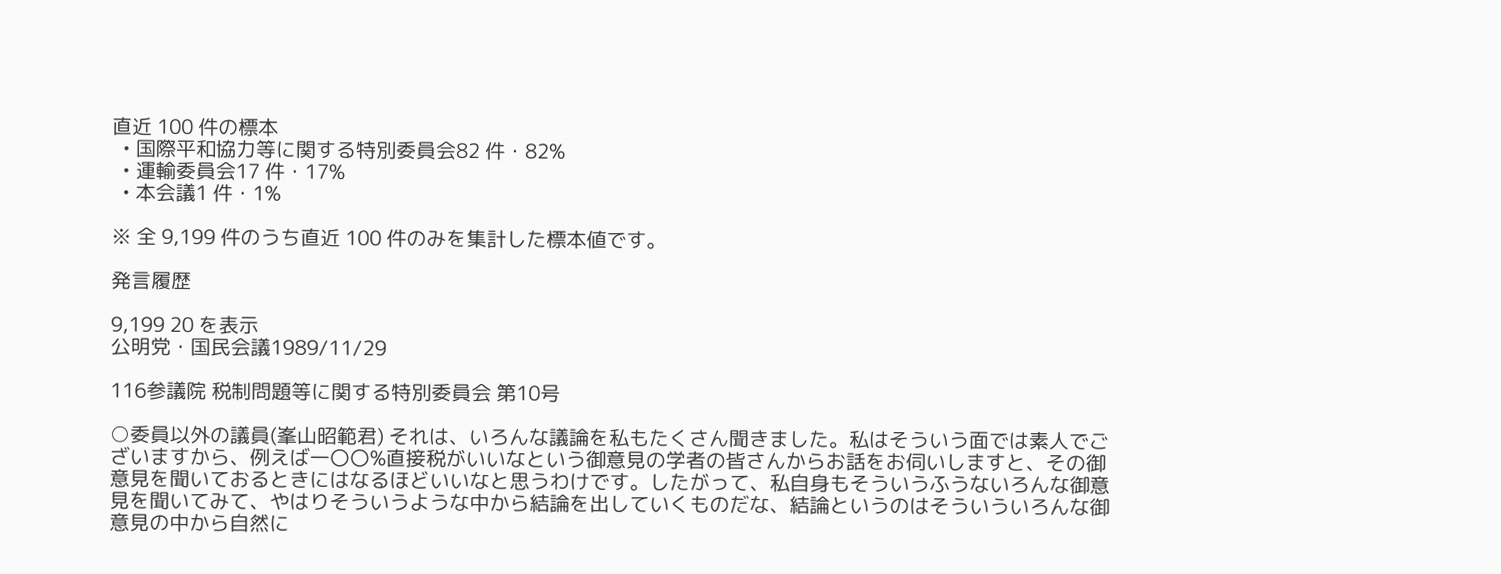直近 100 件の標本
  • 国際平和協力等に関する特別委員会82 件・82%
  • 運輸委員会17 件・17%
  • 本会議1 件・1%

※ 全 9,199 件のうち直近 100 件のみを集計した標本値です。

発言履歴

9,199 20 を表示
公明党・国民会議1989/11/29

116参議院 税制問題等に関する特別委員会 第10号

○委員以外の議員(峯山昭範君) それは、いろんな議論を私もたくさん聞きました。私はそういう面では素人でございますから、例えば一〇〇%直接税がいいなという御意見の学者の皆さんからお話をお伺いしますと、その御意見を聞いておるときにはなるほどいいなと思うわけです。したがって、私自身もそういうふうないろんな御意見を聞いてみて、やはりそういうような中から結論を出していくものだな、結論というのはそういういろんな御意見の中から自然に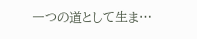一つの道として生ま…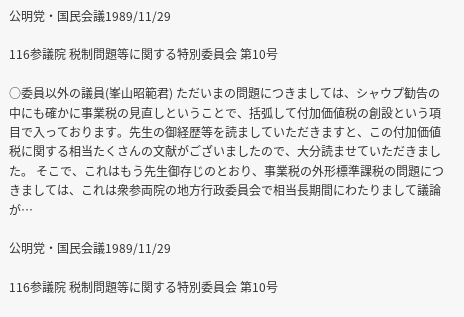公明党・国民会議1989/11/29

116参議院 税制問題等に関する特別委員会 第10号

○委員以外の議員(峯山昭範君) ただいまの問題につきましては、シャウプ勧告の中にも確かに事業税の見直しということで、括弧して付加価値税の創設という項目で入っております。先生の御経歴等を読ましていただきますと、この付加価値税に関する相当たくさんの文献がございましたので、大分読ませていただきました。 そこで、これはもう先生御存じのとおり、事業税の外形標準課税の問題につきましては、これは衆参両院の地方行政委員会で相当長期間にわたりまして議論が…

公明党・国民会議1989/11/29

116参議院 税制問題等に関する特別委員会 第10号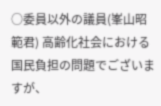○委員以外の議員(峯山昭範君) 高齢化社会における国民負担の問題でございますが、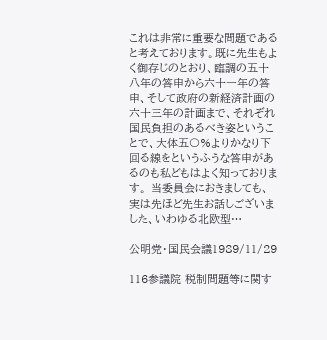これは非常に重要な問題であると考えております。既に先生もよく御存じのとおり、臨調の五十八年の答申から六十一年の答申、そして政府の新経済計画の六十三年の計画まで、それぞれ国民負担のあるべき姿ということで、大体五〇%よりかなり下回る線をというふうな答申があるのも私どもはよく知っております。 当委員会におきましても、実は先ほど先生お話しございました、いわゆる北欧型…

公明党・国民会議1989/11/29

116参議院 税制問題等に関す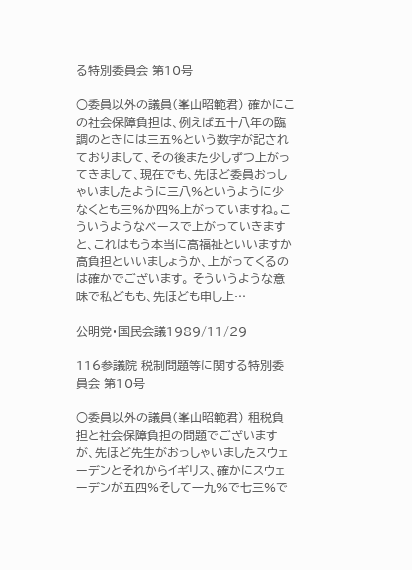る特別委員会 第10号

○委員以外の議員(峯山昭範君) 確かにこの社会保障負担は、例えば五十八年の臨調のときには三五%という数字が記されておりまして、その後また少しずつ上がってきまして、現在でも、先ほど委員おっしゃいましたように三八%というように少なくとも三%か四%上がっていますね。こういうようなベースで上がっていきますと、これはもう本当に高福祉といいますか高負担といいましょうか、上がってくるのは確かでございます。 そういうような意味で私どもも、先ほども申し上…

公明党・国民会議1989/11/29

116参議院 税制問題等に関する特別委員会 第10号

○委員以外の議員(峯山昭範君) 租税負担と社会保障負担の問題でございますが、先ほど先生がおっしゃいましたスウェーデンとそれからイギリス、確かにスウェーデンが五四%そして一九%で七三%で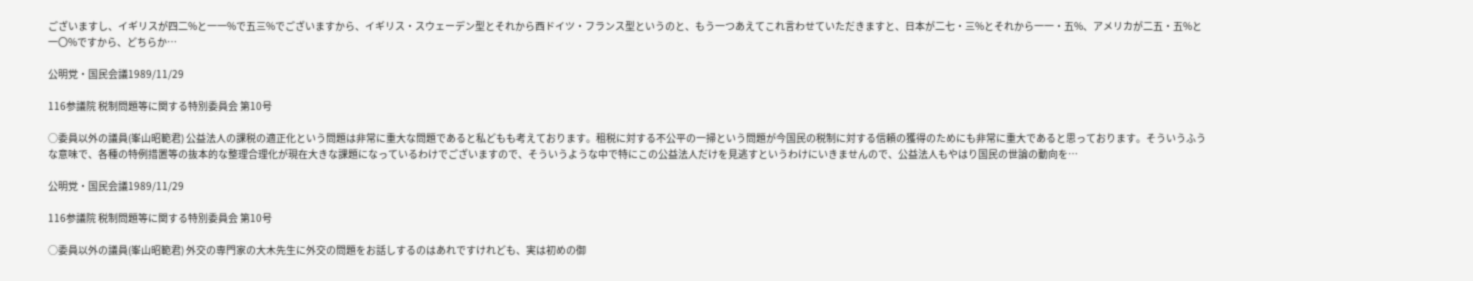ございますし、イギリスが四二%と一一%で五三%でございますから、イギリス・スウェーデン型とそれから西ドイツ・フランス型というのと、もう一つあえてこれ言わせていただきますと、日本が二七・三%とそれから一一・五%、アメリカが二五・五%と一〇%ですから、どちらか…

公明党・国民会議1989/11/29

116参議院 税制問題等に関する特別委員会 第10号

○委員以外の議員(峯山昭範君) 公益法人の課税の適正化という問題は非常に重大な問題であると私どもも考えております。租税に対する不公平の一掃という問題が今国民の税制に対する信頼の獲得のためにも非常に重大であると思っております。そういうふうな意味で、各種の特例措置等の抜本的な整理合理化が現在大きな課題になっているわけでございますので、そういうような中で特にこの公益法人だけを見逃すというわけにいきませんので、公益法人もやはり国民の世論の動向を…

公明党・国民会議1989/11/29

116参議院 税制問題等に関する特別委員会 第10号

○委員以外の議員(峯山昭範君) 外交の専門家の大木先生に外交の問題をお話しするのはあれですけれども、実は初めの御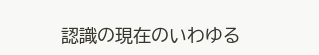認識の現在のいわゆる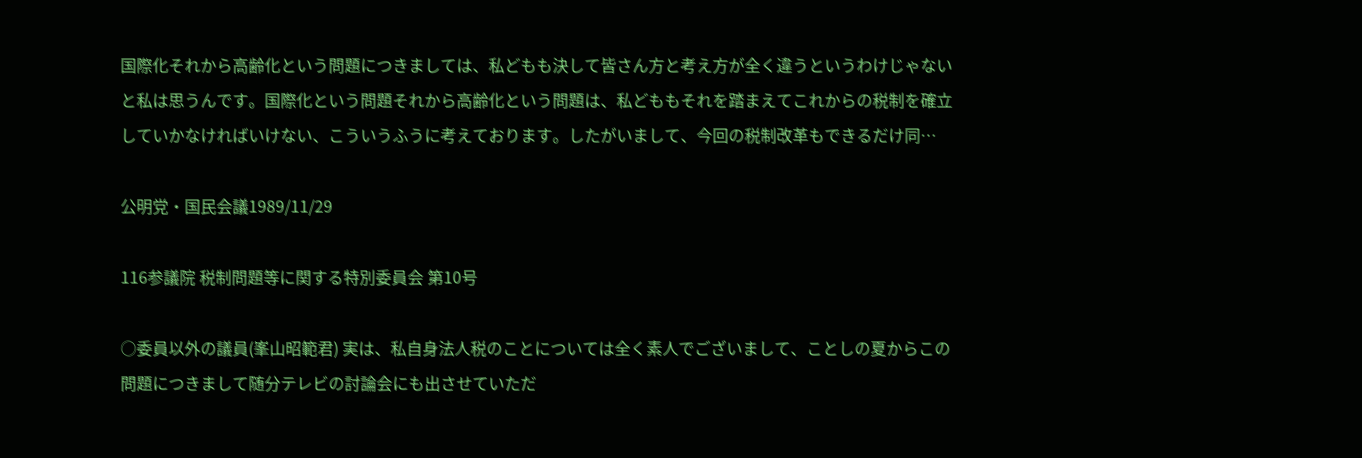国際化それから高齢化という問題につきましては、私どもも決して皆さん方と考え方が全く違うというわけじゃないと私は思うんです。国際化という問題それから高齢化という問題は、私どももそれを踏まえてこれからの税制を確立していかなければいけない、こういうふうに考えております。したがいまして、今回の税制改革もできるだけ同…

公明党・国民会議1989/11/29

116参議院 税制問題等に関する特別委員会 第10号

○委員以外の議員(峯山昭範君) 実は、私自身法人税のことについては全く素人でございまして、ことしの夏からこの問題につきまして随分テレビの討論会にも出させていただ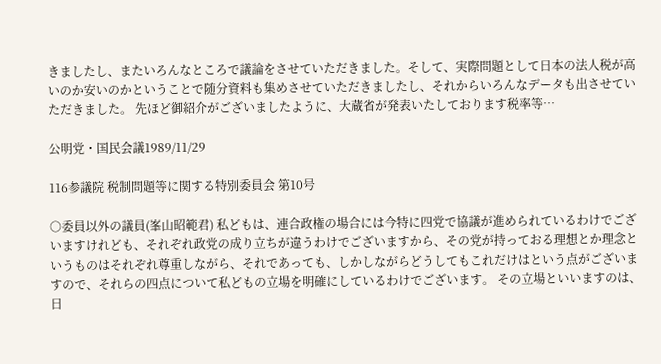きましたし、またいろんなところで議論をさせていただきました。そして、実際問題として日本の法人税が高いのか安いのかということで随分資料も集めさせていただきましたし、それからいろんなデータも出させていただきました。 先ほど御紹介がございましたように、大蔵省が発表いたしております税率等…

公明党・国民会議1989/11/29

116参議院 税制問題等に関する特別委員会 第10号

○委員以外の議員(峯山昭範君) 私どもは、連合政権の場合には今特に四党で協議が進められているわけでございますけれども、それぞれ政党の成り立ちが違うわけでございますから、その党が持っておる理想とか理念というものはそれぞれ尊重しながら、それであっても、しかしながらどうしてもこれだけはという点がございますので、それらの四点について私どもの立場を明確にしているわけでございます。 その立場といいますのは、日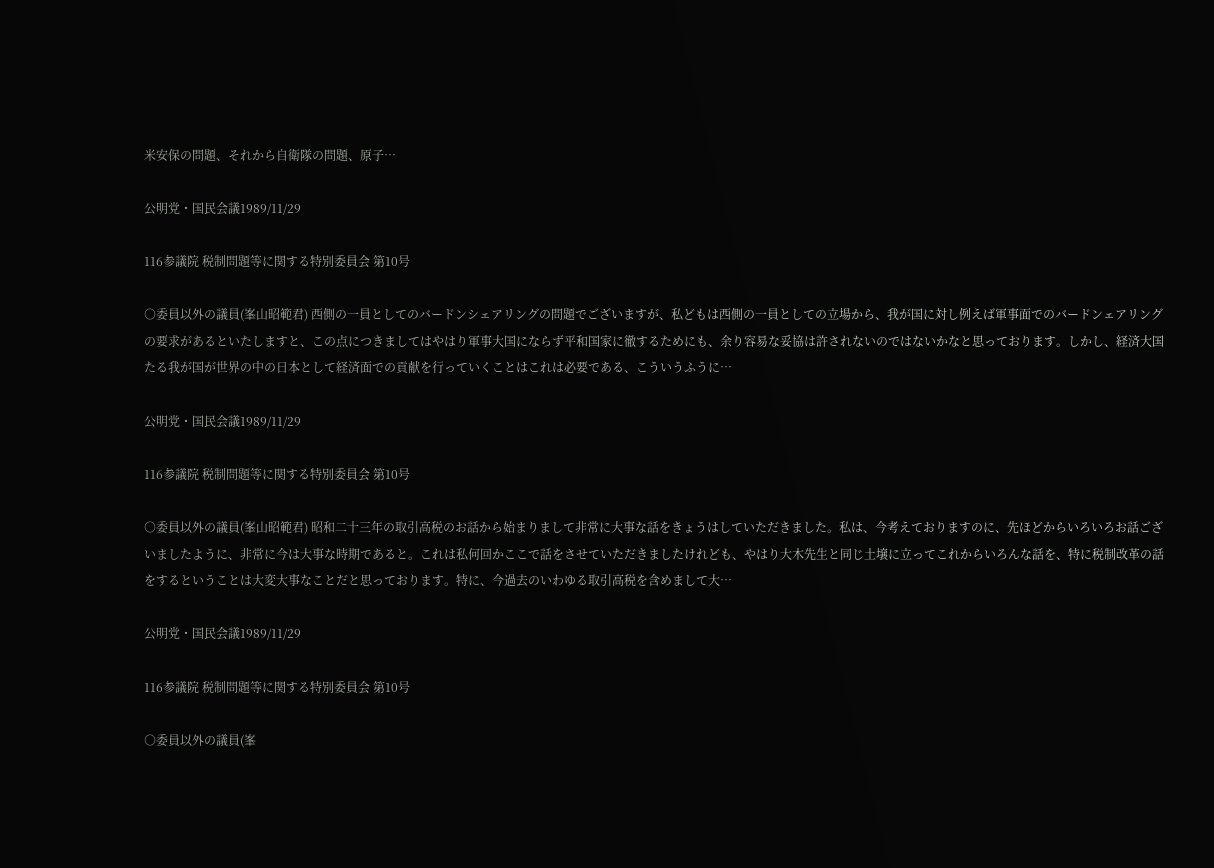米安保の問題、それから自衛隊の問題、原子…

公明党・国民会議1989/11/29

116参議院 税制問題等に関する特別委員会 第10号

○委員以外の議員(峯山昭範君) 西側の一員としてのバードンシェアリングの問題でございますが、私どもは西側の一員としての立場から、我が国に対し例えば軍事面でのバードンェアリングの要求があるといたしますと、この点につきましてはやはり軍事大国にならず平和国家に徹するためにも、余り容易な妥協は許されないのではないかなと思っております。しかし、経済大国たる我が国が世界の中の日本として経済面での貢献を行っていくことはこれは必要である、こういうふうに…

公明党・国民会議1989/11/29

116参議院 税制問題等に関する特別委員会 第10号

○委員以外の議員(峯山昭範君) 昭和二十三年の取引高税のお話から始まりまして非常に大事な話をきょうはしていただきました。私は、今考えておりますのに、先ほどからいろいろお話ございましたように、非常に今は大事な時期であると。これは私何回かここで話をさせていただきましたけれども、やはり大木先生と同じ土壌に立ってこれからいろんな話を、特に税制改革の話をするということは大変大事なことだと思っております。特に、今過去のいわゆる取引高税を含めまして大…

公明党・国民会議1989/11/29

116参議院 税制問題等に関する特別委員会 第10号

○委員以外の議員(峯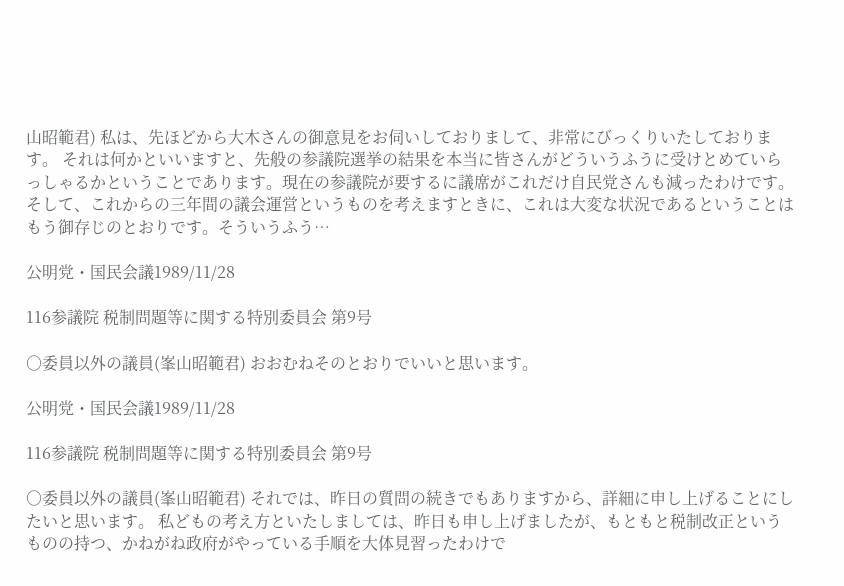山昭範君) 私は、先ほどから大木さんの御意見をお伺いしておりまして、非常にびっくりいたしております。 それは何かといいますと、先般の参議院選挙の結果を本当に皆さんがどういうふうに受けとめていらっしゃるかということであります。現在の参議院が要するに議席がこれだけ自民党さんも減ったわけです。そして、これからの三年間の議会運営というものを考えますときに、これは大変な状況であるということはもう御存じのとおりです。そういうふう…

公明党・国民会議1989/11/28

116参議院 税制問題等に関する特別委員会 第9号

○委員以外の議員(峯山昭範君) おおむねそのとおりでいいと思います。

公明党・国民会議1989/11/28

116参議院 税制問題等に関する特別委員会 第9号

○委員以外の議員(峯山昭範君) それでは、昨日の質問の続きでもありますから、詳細に申し上げることにしたいと思います。 私どもの考え方といたしましては、昨日も申し上げましたが、もともと税制改正というものの持つ、かねがね政府がやっている手順を大体見習ったわけで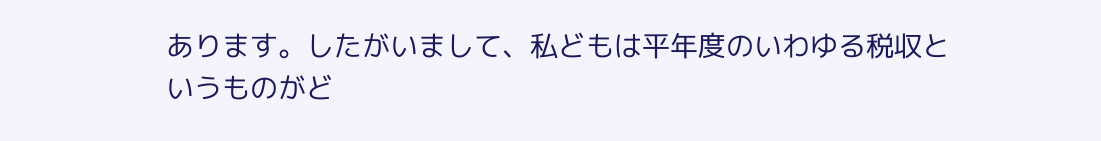あります。したがいまして、私どもは平年度のいわゆる税収というものがど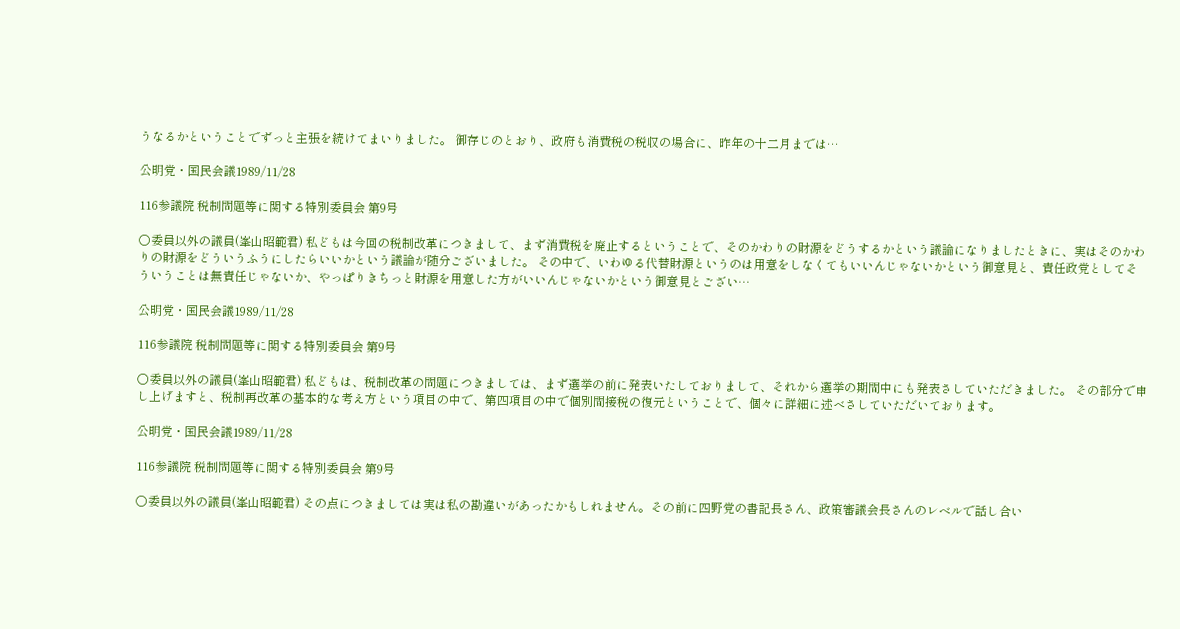うなるかということでずっと主張を続けてまいりました。 御存じのとおり、政府も消費税の税収の場合に、昨年の十二月までは…

公明党・国民会議1989/11/28

116参議院 税制問題等に関する特別委員会 第9号

○委員以外の議員(峯山昭範君) 私どもは今回の税制改革につきまして、まず消費税を廃止するということで、そのかわりの財源をどうするかという議論になりましたときに、実はそのかわりの財源をどういうふうにしたらいいかという議論が随分ございました。 その中で、いわゆる代替財源というのは用意をしなくてもいいんじゃないかという御意見と、責任政党としてそういうことは無責任じゃないか、やっぱりきちっと財源を用意した方がいいんじゃないかという御意見とござい…

公明党・国民会議1989/11/28

116参議院 税制問題等に関する特別委員会 第9号

○委員以外の議員(峯山昭範君) 私どもは、税制改革の問題につきましては、まず選挙の前に発表いたしておりまして、それから選挙の期間中にも発表さしていただきました。 その部分で申し上げますと、税制再改革の基本的な考え方という項目の中で、第四項目の中で個別間接税の復元ということで、個々に詳細に述べさしていただいております。

公明党・国民会議1989/11/28

116参議院 税制問題等に関する特別委員会 第9号

○委員以外の議員(峯山昭範君) その点につきましては実は私の勘違いがあったかもしれません。その前に四野党の書記長さん、政策審議会長さんのレベルで話し合い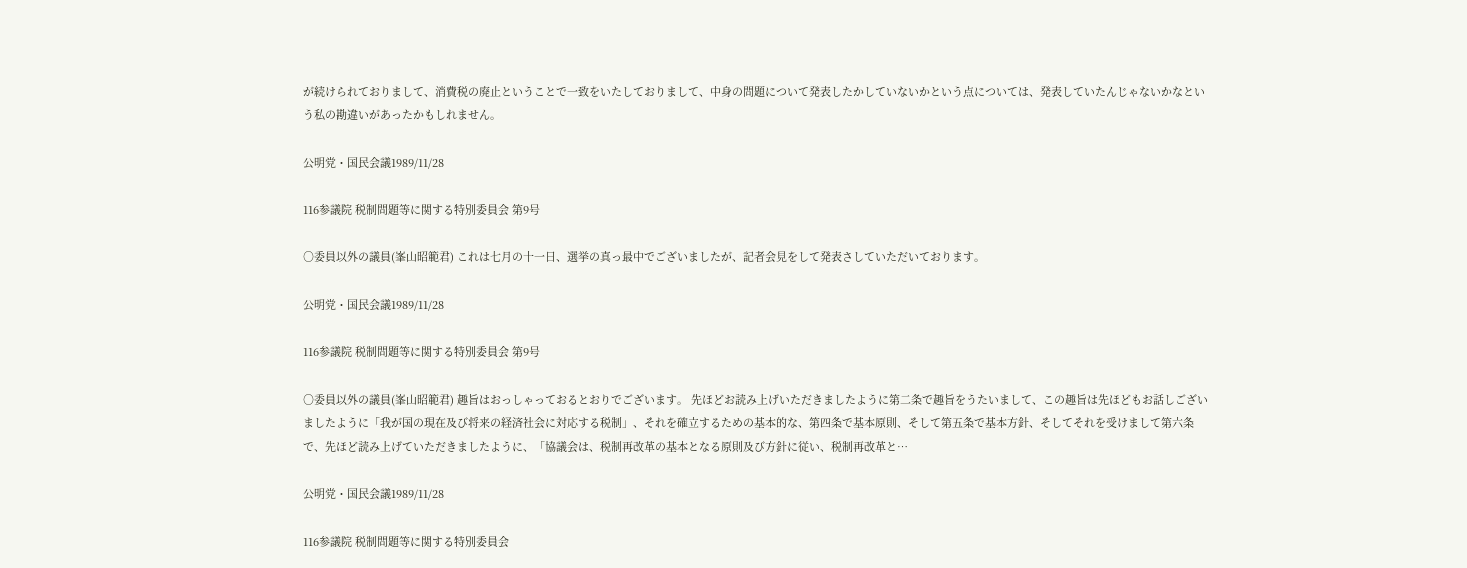が続けられておりまして、消費税の廃止ということで一致をいたしておりまして、中身の問題について発表したかしていないかという点については、発表していたんじゃないかなという私の勘違いがあったかもしれません。

公明党・国民会議1989/11/28

116参議院 税制問題等に関する特別委員会 第9号

○委員以外の議員(峯山昭範君) これは七月の十一日、選挙の真っ最中でございましたが、記者会見をして発表さしていただいております。

公明党・国民会議1989/11/28

116参議院 税制問題等に関する特別委員会 第9号

○委員以外の議員(峯山昭範君) 趣旨はおっしゃっておるとおりでございます。 先ほどお読み上げいただきましたように第二条で趣旨をうたいまして、この趣旨は先ほどもお話しございましたように「我が国の現在及び将来の経済社会に対応する税制」、それを確立するための基本的な、第四条で基本原則、そして第五条で基本方針、そしてそれを受けまして第六条で、先ほど読み上げていただきましたように、「協議会は、税制再改革の基本となる原則及び方針に従い、税制再改革と…

公明党・国民会議1989/11/28

116参議院 税制問題等に関する特別委員会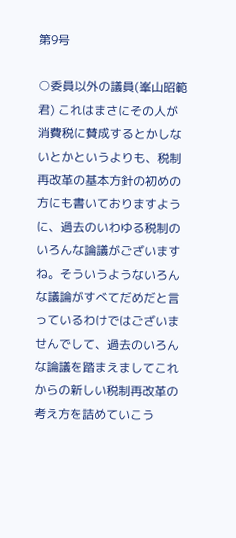第9号

○委員以外の議員(峯山昭範君) これはまさにその人が消費税に賛成するとかしないとかというよりも、税制再改革の基本方針の初めの方にも書いておりますように、過去のいわゆる税制のいろんな論議がございますね。そういうようないろんな議論がすべてだめだと言っているわけではございませんでして、過去のいろんな論議を踏まえましてこれからの新しい税制再改革の考え方を詰めていこう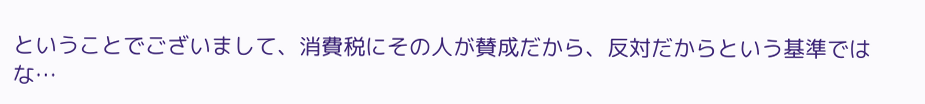ということでございまして、消費税にその人が賛成だから、反対だからという基準ではな…